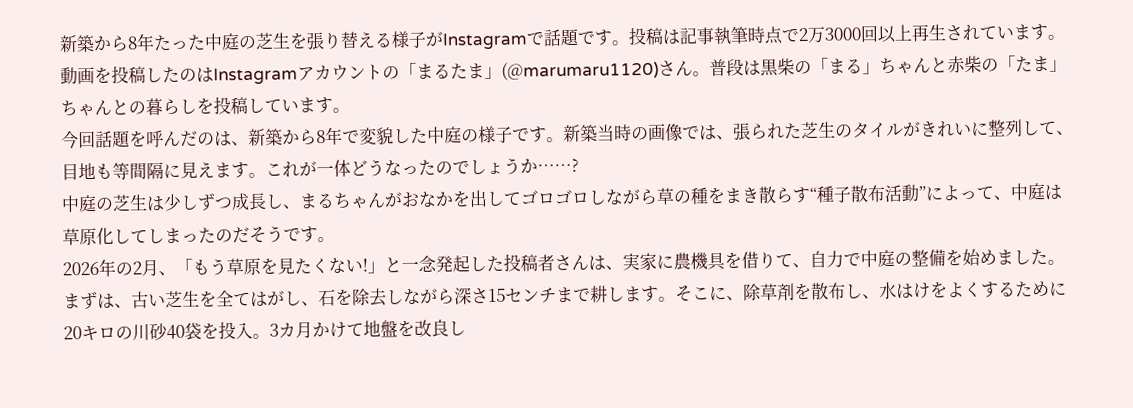新築から8年たった中庭の芝生を張り替える様子がInstagramで話題です。投稿は記事執筆時点で2万3000回以上再生されています。
動画を投稿したのはInstagramアカウントの「まるたま」(@marumaru1120)さん。普段は黒柴の「まる」ちゃんと赤柴の「たま」ちゃんとの暮らしを投稿しています。
今回話題を呼んだのは、新築から8年で変貌した中庭の様子です。新築当時の画像では、張られた芝生のタイルがきれいに整列して、目地も等間隔に見えます。これが一体どうなったのでしょうか……?
中庭の芝生は少しずつ成長し、まるちゃんがおなかを出してゴロゴロしながら草の種をまき散らす“種子散布活動”によって、中庭は草原化してしまったのだそうです。
2026年の2月、「もう草原を見たくない!」と一念発起した投稿者さんは、実家に農機具を借りて、自力で中庭の整備を始めました。
まずは、古い芝生を全てはがし、石を除去しながら深さ15センチまで耕します。そこに、除草剤を散布し、水はけをよくするために20キロの川砂40袋を投入。3カ月かけて地盤を改良し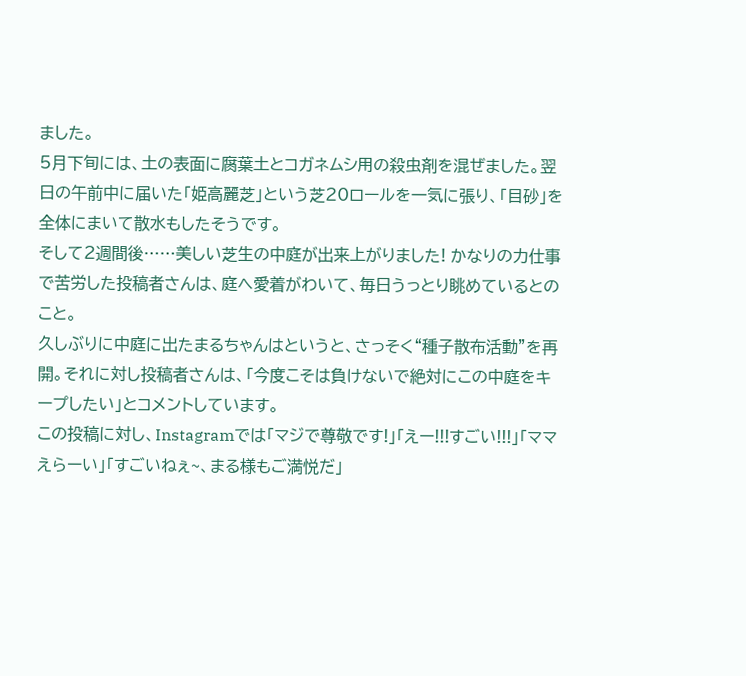ました。
5月下旬には、土の表面に腐葉土とコガネムシ用の殺虫剤を混ぜました。翌日の午前中に届いた「姫高麗芝」という芝20ロールを一気に張り、「目砂」を全体にまいて散水もしたそうです。
そして2週間後……美しい芝生の中庭が出来上がりました! かなりの力仕事で苦労した投稿者さんは、庭へ愛着がわいて、毎日うっとり眺めているとのこと。
久しぶりに中庭に出たまるちゃんはというと、さっそく“種子散布活動”を再開。それに対し投稿者さんは、「今度こそは負けないで絶対にこの中庭をキープしたい」とコメントしています。
この投稿に対し、Instagramでは「マジで尊敬です!」「えー!!!すごい!!!」「ママえらーい」「すごいねぇ~、まる様もご満悦だ」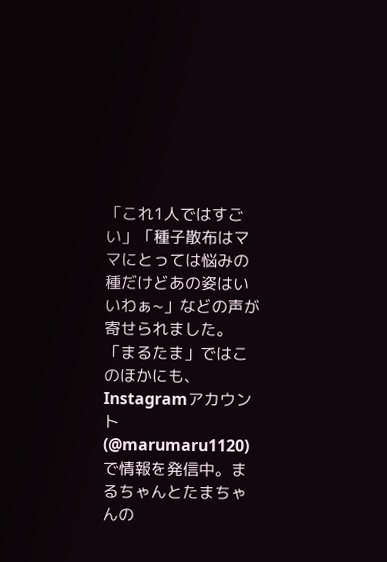「これ1人ではすごい」「種子散布はママにとっては悩みの種だけどあの姿はいいわぁ~」などの声が寄せられました。
「まるたま」ではこのほかにも、Instagramアカウント(@marumaru1120)で情報を発信中。まるちゃんとたまちゃんの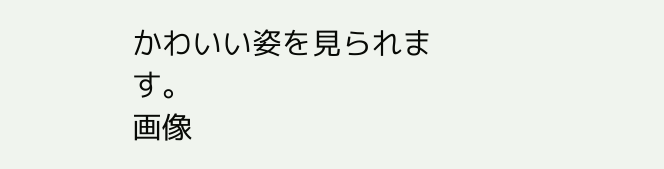かわいい姿を見られます。
画像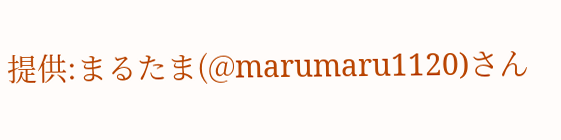提供:まるたま(@marumaru1120)さん